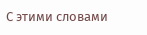С этими словами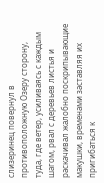слизеринец повернул в противоположную Озеру сторону, туда, где ветер, усиливаясь с каждым шагом, рвал с деревьев листья и раскачивал жалобно поскрипывающие макушки, временами заставляя их пригибаться к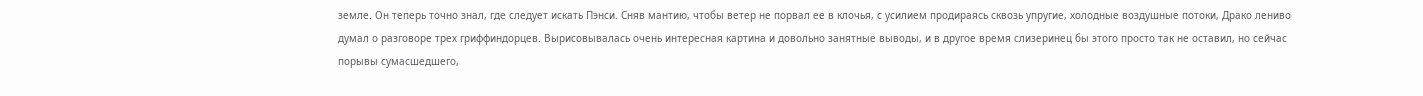земле. Он теперь точно знал, где следует искать Пэнси. Сняв мантию, чтобы ветер не порвал ее в клочья, с усилием продираясь сквозь упругие, холодные воздушные потоки, Драко лениво думал о разговоре трех гриффиндорцев. Вырисовывалась очень интересная картина и довольно занятные выводы, и в другое время слизеринец бы этого просто так не оставил, но сейчас порывы сумасшедшего,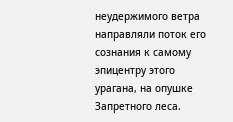неудержимого ветра направляли поток его сознания к самому эпицентру этого урагана, на опушке Запретного леса.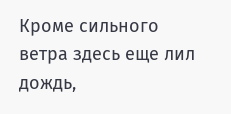Кроме сильного ветра здесь еще лил дождь,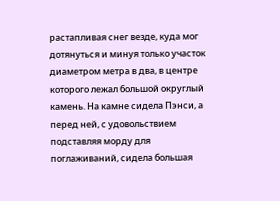растапливая снег везде, куда мог дотянуться и минуя только участок диаметром метра в два, в центре которого лежал большой округлый камень. На камне сидела Пэнси, а перед ней, с удовольствием подставляя морду для поглаживаний, сидела большая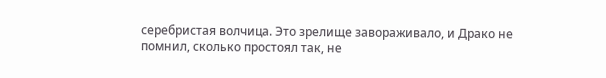серебристая волчица. Это зрелище завораживало, и Драко не помнил, сколько простоял так, не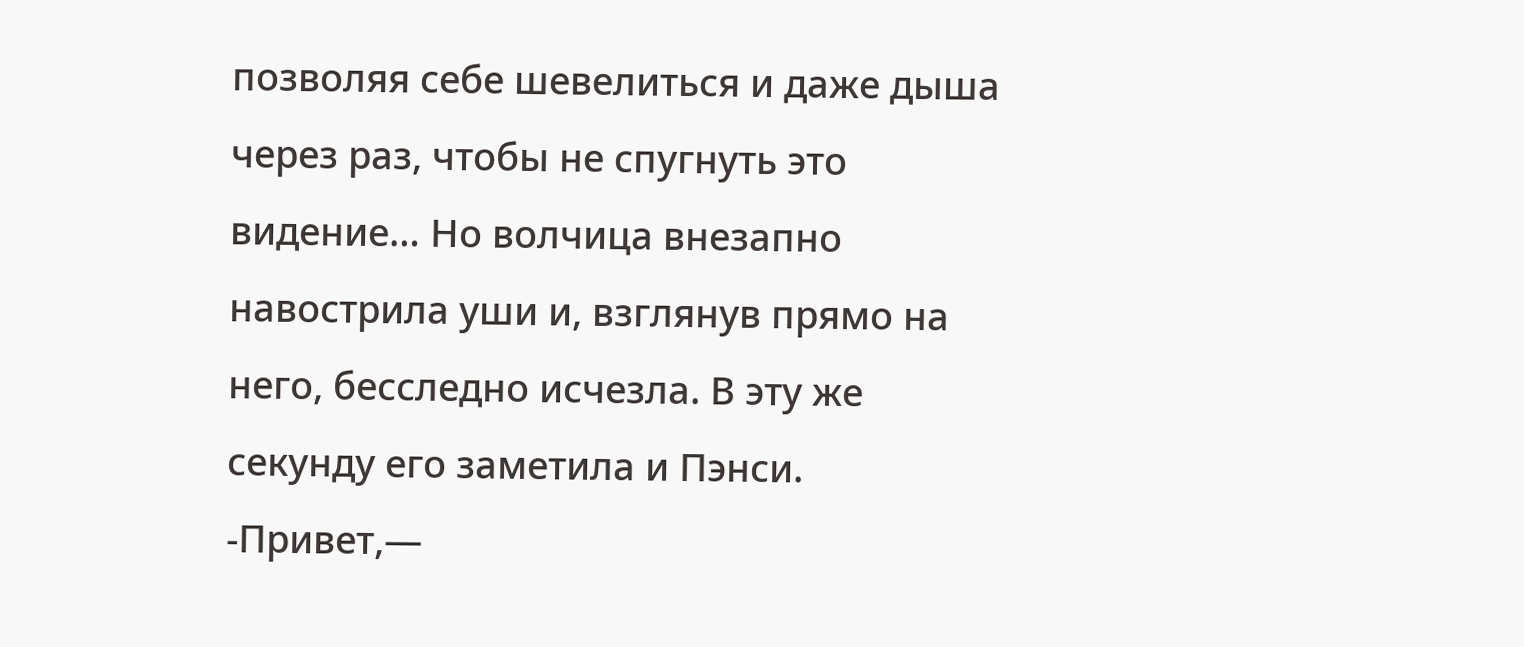позволяя себе шевелиться и даже дыша через раз, чтобы не спугнуть это видение… Но волчица внезапно навострила уши и, взглянув прямо на него, бесследно исчезла. В эту же секунду его заметила и Пэнси.
-Привет,—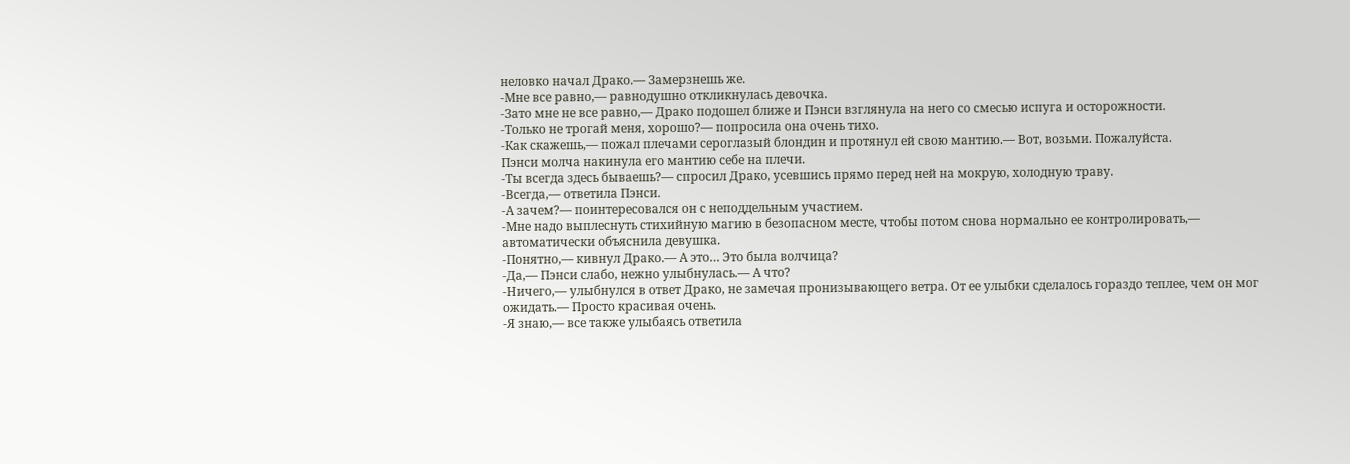неловко начал Драко.— Замерзнешь же.
-Мне все равно,— равнодушно откликнулась девочка.
-Зато мне не все равно,— Драко подошел ближе и Пэнси взглянула на него со смесью испуга и осторожности.
-Только не трогай меня, хорошо?— попросила она очень тихо.
-Как скажешь,— пожал плечами сероглазый блондин и протянул ей свою мантию.— Вот, возьми. Пожалуйста.
Пэнси молча накинула его мантию себе на плечи.
-Ты всегда здесь бываешь?— спросил Драко, усевшись прямо перед ней на мокрую, холодную траву.
-Всегда,— ответила Пэнси.
-А зачем?— поинтересовался он с неподдельным участием.
-Мне надо выплеснуть стихийную магию в безопасном месте, чтобы потом снова нормально ее контролировать,— автоматически объяснила девушка.
-Понятно,— кивнул Драко.— А это… Это была волчица?
-Да,— Пэнси слабо, нежно улыбнулась.— А что?
-Ничего,— улыбнулся в ответ Драко, не замечая пронизывающего ветра. От ее улыбки сделалось гораздо теплее, чем он мог ожидать.— Просто красивая очень.
-Я знаю,— все также улыбаясь ответила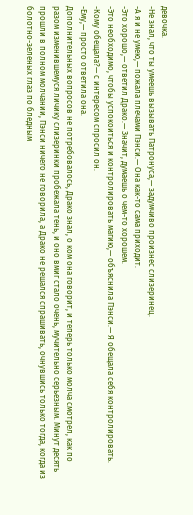девочка.
-Не знал, что ты умеешь вызывать Патронуса,— задумчиво произнес слизеринец.
-А я и не умею,— пожала плечами Пэнси.— Она как-то сама приходит.
-Это хорошо,— ответил Драко.— Значит, думаешь о чем-то хорошем.
-Это необходимо, чтобы успокоиться и контролировать магию,— объяснила Пэнси.— Я обещала себя контролировать.
-Кому обещала?— с интересом спросил он.
-Ему,— просто ответила она.
Дополнительных вопросов не потребовалось, Драко знал, о ком она говорит, и теперь только молча смотрел, как по разом изменившемуся личику слизеринки пробежала тень, и оно вмиг стало очень, мучительно серьезным. Минут десять прошли в полном молчании, Пэнси ничего не говорила, а Драко не решался спрашивать, очнувшись только тогда, когда из болотно-зеленых глаз по бледным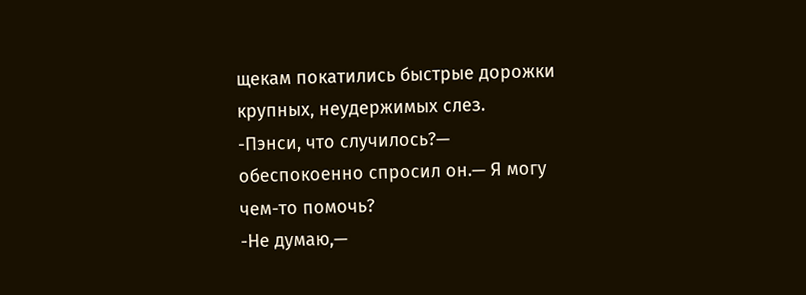щекам покатились быстрые дорожки крупных, неудержимых слез.
-Пэнси, что случилось?— обеспокоенно спросил он.— Я могу чем-то помочь?
-Не думаю,—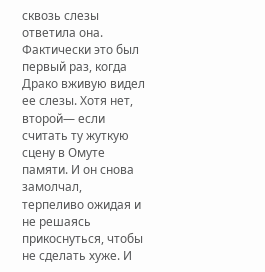сквозь слезы ответила она. Фактически это был первый раз, когда Драко вживую видел ее слезы. Хотя нет, второй— если считать ту жуткую сцену в Омуте памяти. И он снова замолчал, терпеливо ожидая и не решаясь прикоснуться, чтобы не сделать хуже. И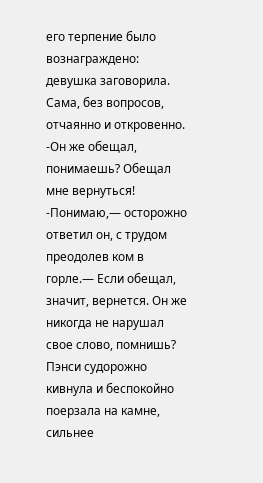его терпение было вознаграждено: девушка заговорила. Сама, без вопросов, отчаянно и откровенно.
-Он же обещал, понимаешь? Обещал мне вернуться!
-Понимаю,— осторожно ответил он, с трудом преодолев ком в горле.— Если обещал, значит, вернется. Он же никогда не нарушал свое слово, помнишь?
Пэнси судорожно кивнула и беспокойно поерзала на камне, сильнее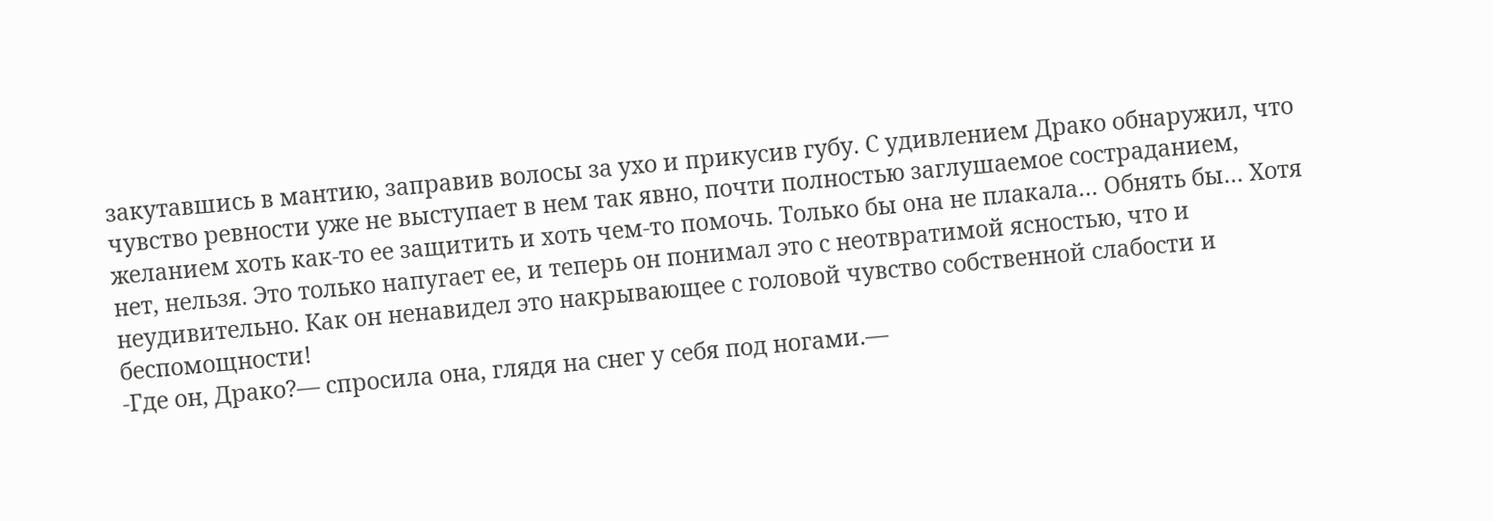закутавшись в мантию, заправив волосы за ухо и прикусив губу. С удивлением Драко обнаружил, что чувство ревности уже не выступает в нем так явно, почти полностью заглушаемое состраданием, желанием хоть как-то ее защитить и хоть чем-то помочь. Только бы она не плакала… Обнять бы… Хотя нет, нельзя. Это только напугает ее, и теперь он понимал это с неотвратимой ясностью, что и неудивительно. Как он ненавидел это накрывающее с головой чувство собственной слабости и беспомощности!
-Где он, Драко?— спросила она, глядя на снег у себя под ногами.—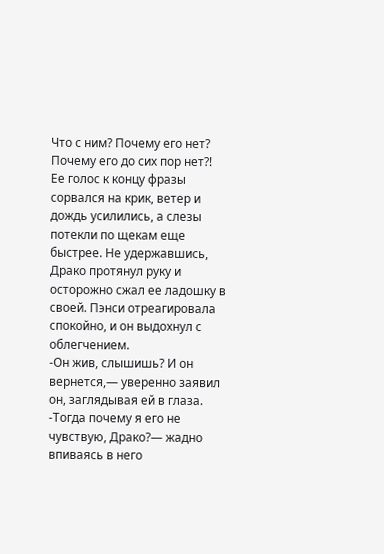Что с ним? Почему его нет? Почему его до сих пор нет?!
Ее голос к концу фразы сорвался на крик, ветер и дождь усилились, а слезы потекли по щекам еще быстрее. Не удержавшись, Драко протянул руку и осторожно сжал ее ладошку в своей. Пэнси отреагировала спокойно, и он выдохнул с облегчением.
-Он жив, слышишь? И он вернется,— уверенно заявил он, заглядывая ей в глаза.
-Тогда почему я его не чувствую, Драко?— жадно впиваясь в него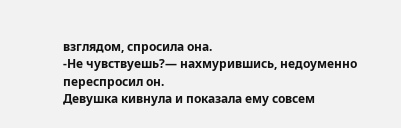взглядом, спросила она.
-Не чувствуешь?— нахмурившись, недоуменно переспросил он.
Девушка кивнула и показала ему совсем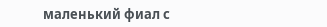маленький фиал с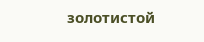золотистой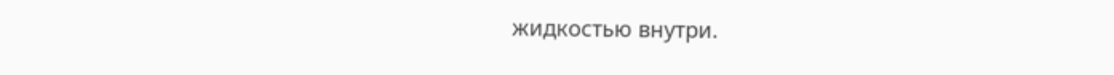жидкостью внутри.